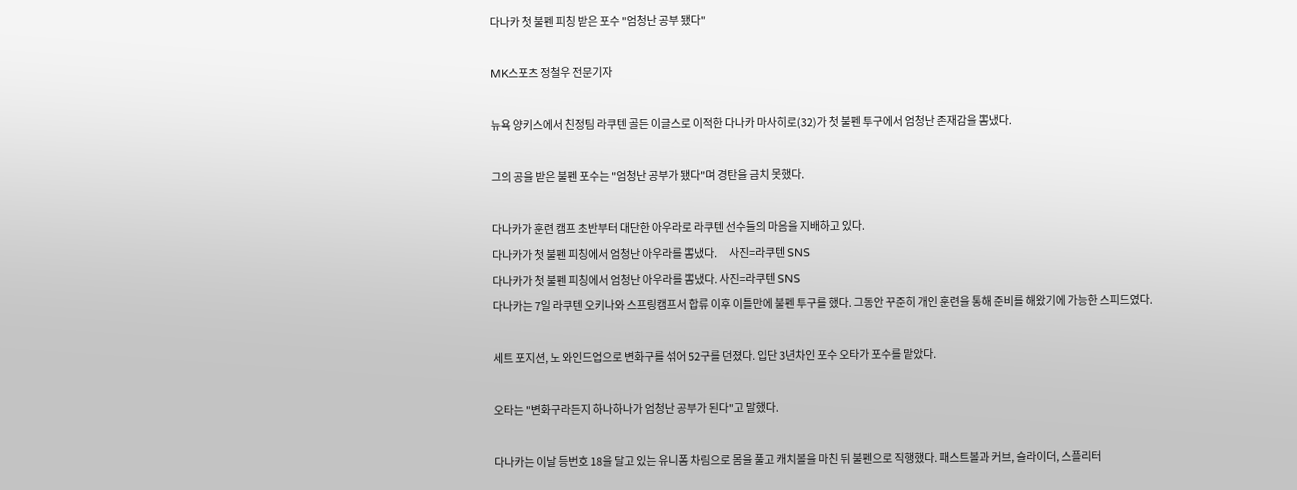다나카 첫 불펜 피칭 받은 포수 "엄청난 공부 됐다"

MK스포츠 정철우 전문기자

뉴욕 양키스에서 친정팀 라쿠텐 골든 이글스로 이적한 다나카 마사히로(32)가 첫 불펜 투구에서 엄청난 존재감을 뽐냈다.

그의 공을 받은 불펜 포수는 "엄청난 공부가 됐다"며 경탄을 금치 못했다.

다나카가 훈련 캠프 초반부터 대단한 아우라로 라쿠텐 선수들의 마음을 지배하고 있다.
다나카가 첫 불펜 피칭에서 엄청난 아우라를 뽐냈다.      사진=라쿠텐 SNS
다나카가 첫 불펜 피칭에서 엄청난 아우라를 뽐냈다. 사진=라쿠텐 SNS
다나카는 7일 라쿠텐 오키나와 스프링캠프서 합류 이후 이틀만에 불펜 투구를 했다. 그동안 꾸준히 개인 훈련을 통해 준비를 해왔기에 가능한 스피드였다.

세트 포지션, 노 와인드업으로 변화구를 섞어 52구를 던졌다. 입단 3년차인 포수 오타가 포수를 맡았다.

오타는 "변화구라든지 하나하나가 엄청난 공부가 된다"고 말했다.

다나카는 이날 등번호 18을 달고 있는 유니폼 차림으로 몸을 풀고 캐치볼을 마친 뒤 불펜으로 직행했다. 패스트볼과 커브, 슬라이더, 스플리터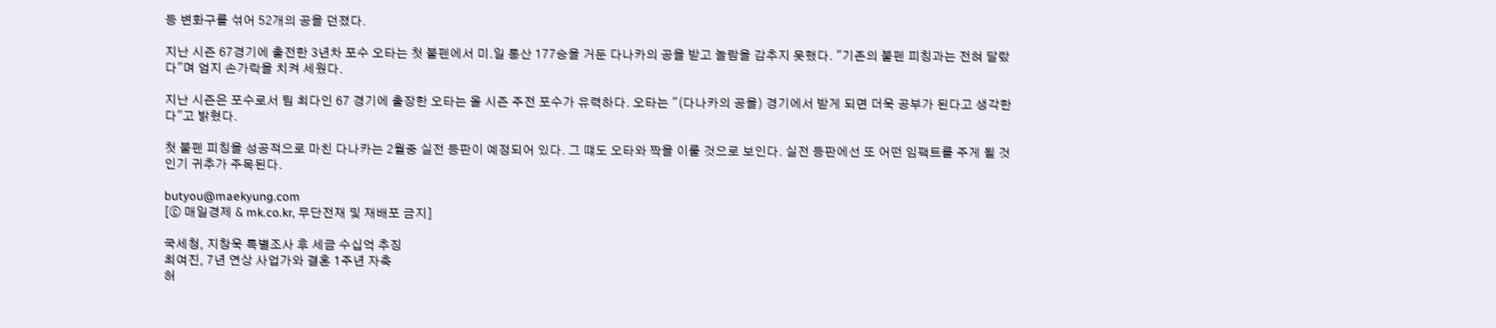등 변화구를 섞어 52개의 공을 던졌다.

지난 시즌 67경기에 출전한 3년차 포수 오타는 첫 불펜에서 미.일 통산 177승을 거둔 다나카의 공을 받고 놀람을 감추지 못했다. "기존의 불펜 피칭과는 전혀 달랐다"며 엄지 손가락을 치켜 세웠다.

지난 시즌은 포수로서 팀 최다인 67 경기에 출장한 오타는 올 시즌 주전 포수가 유력하다. 오타는 "(다나카의 공을) 경기에서 받게 되면 더욱 공부가 된다고 생각한다"고 밝혔다.

첫 불펜 피칭을 성공적으로 마친 다나카는 2월중 실전 등판이 예정되어 있다. 그 떄도 오타와 짝을 이룰 것으로 보인다. 실전 등판에선 또 어떤 임팩트를 주게 될 것인기 귀추가 주목된다.

butyou@maekyung.com
[ⓒ 매일경제 & mk.co.kr, 무단전재 및 재배포 금지]

국세청, 지창욱 특별조사 후 세금 수십억 추징
최여진, 7년 연상 사업가와 결혼 1주년 자축
허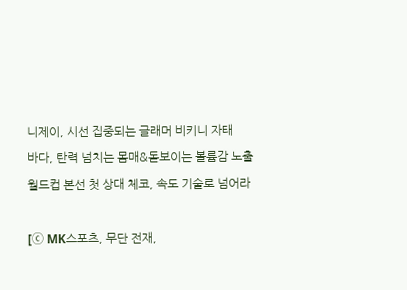니제이, 시선 집중되는 글래머 비키니 자태
바다, 탄력 넘치는 몸매&돋보이는 볼륨감 노출
월드컵 본선 첫 상대 체코, 속도 기술로 넘어라

[ⓒ MK스포츠, 무단 전재,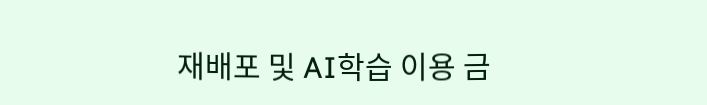재배포 및 AI학습 이용 금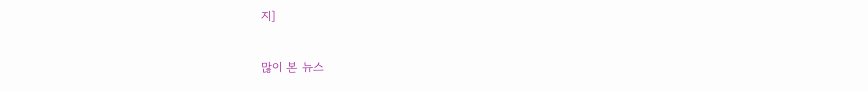지]

많이 본 뉴스